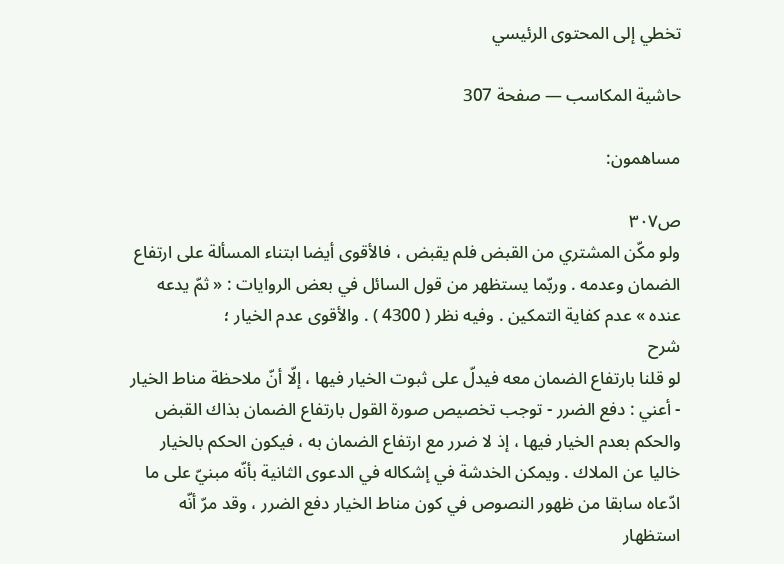تخطي إلى المحتوى الرئيسي

حاشية المكاسب — صفحة 307

مساهمون:

ص٣٠٧
ولو مكّن المشتري من القبض فلم يقبض ، فالأقوى أيضا ابتناء المسألة على ارتفاع الضمان وعدمه . وربّما يستظهر من قول السائل في بعض الروايات : « ثمّ يدعه عنده » عدم كفاية التمكين . وفيه نظر ( 4300 ) . والأقوى عدم الخيار ؛
شرح
لو قلنا بارتفاع الضمان معه فيدلّ على ثبوت الخيار فيها ، إلّا أنّ ملاحظة مناط الخيار - أعني : دفع الضرر - توجب تخصيص صورة القول بارتفاع الضمان بذاك القبض والحكم بعدم الخيار فيها ، إذ لا ضرر مع ارتفاع الضمان به ، فيكون الحكم بالخيار خاليا عن الملاك . ويمكن الخدشة في إشكاله في الدعوى الثانية بأنّه مبنيّ على ما ادّعاه سابقا من ظهور النصوص في كون مناط الخيار دفع الضرر ، وقد مرّ أنّه استظهار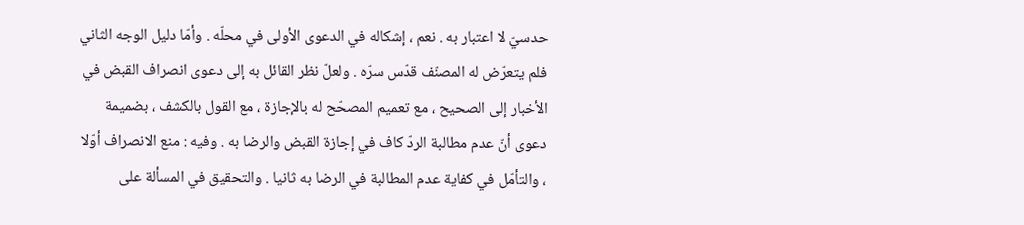حدسيّ لا اعتبار به . نعم ، إشكاله في الدعوى الأولى في محلّه . وأمّا دليل الوجه الثاني فلم يتعرّض له المصنّف قدّس سرّه . ولعلّ نظر القائل به إلى دعوى انصراف القبض في الأخبار إلى الصحيح ، مع تعميم المصحّح له بالإجازة ، مع القول بالكشف ، بضميمة دعوى أنّ عدم مطالبة الردّ كاف في إجازة القبض والرضا به . وفيه : منع الانصراف أوّلا ، والتأمّل في كفاية عدم المطالبة في الرضا به ثانيا . والتحقيق في المسألة على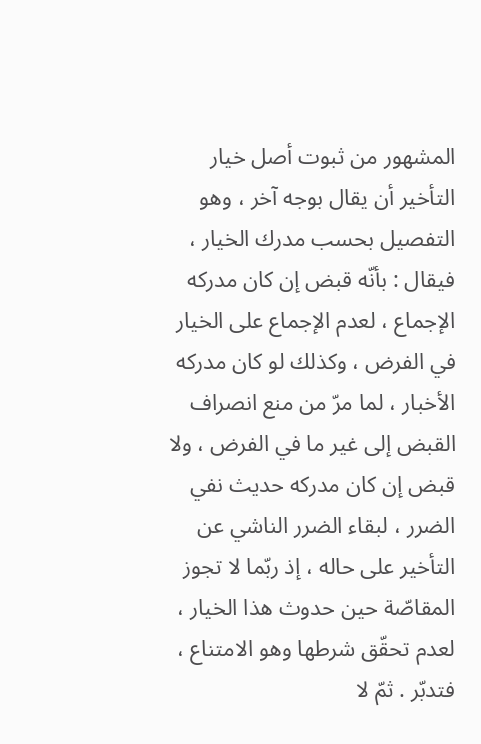المشهور من ثبوت أصل خيار التأخير أن يقال بوجه آخر ، وهو التفصيل بحسب مدرك الخيار ، فيقال : بأنّه قبض إن كان مدركه الإجماع ، لعدم الإجماع على الخيار في الفرض ، وكذلك لو كان مدركه الأخبار ، لما مرّ من منع انصراف القبض إلى غير ما في الفرض ، ولا قبض إن كان مدركه حديث نفي الضرر ، لبقاء الضرر الناشي عن التأخير على حاله ، إذ ربّما لا تجوز المقاصّة حين حدوث هذا الخيار ، لعدم تحقّق شرطها وهو الامتناع ، فتدبّر . ثمّ لا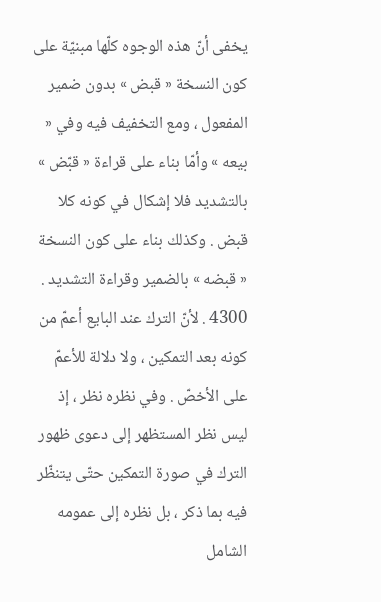يخفى أنّ هذه الوجوه كلّها مبنيّة على كون النسخة « قبض » بدون ضمير المفعول ، ومع التخفيف فيه وفي « بيعه » وأمّا بناء على قراءة « قبّض » بالتشديد فلا إشكال في كونه كلا قبض . وكذلك بناء على كون النسخة « قبضه » بالضمير وقراءة التشديد . 4300 . لأنّ الترك عند البايع أعمّ من كونه بعد التمكين ، ولا دلالة للأعمّ على الأخصّ . وفي نظره نظر ، إذ ليس نظر المستظهر إلى دعوى ظهور الترك في صورة التمكين حتّى يتنظّر فيه بما ذكر ، بل نظره إلى عمومه الشامل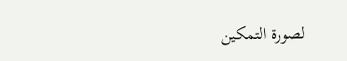لصورة التمكين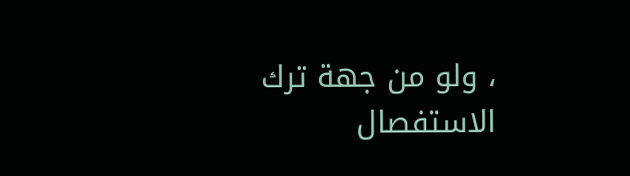، ولو من جهة ترك الاستفصال